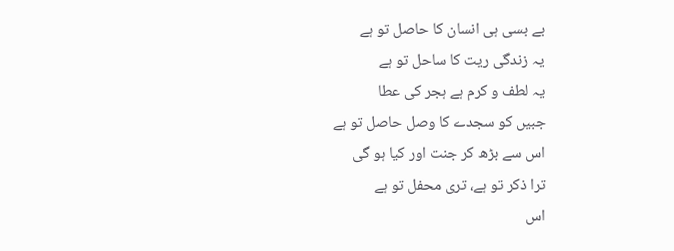بے بسی ہی انسان کا حاصل تو ہے
یہ زندگی ریت کا ساحل تو ہے
یہ لطف و کرم ہے ہجر کی عطا
جبیں کو سجدے کا وصل حاصل تو ہے
اس سے بڑھ کر جنت اور کیا ہو گی
ترا ذکر تو ہے، تری محفل تو ہے
اس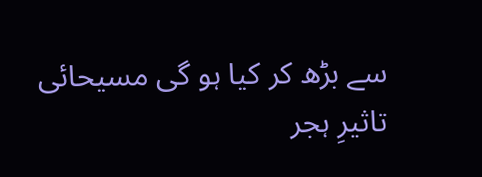سے بڑھ کر کیا ہو گی مسیحائی
تاثیرِ ہجر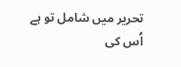تحریر میں شامل تو ہے
اُس کی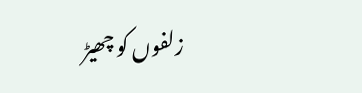زلفوں کو چھیڑ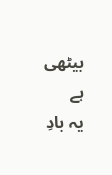بیٹھی ہے
یہ بادِ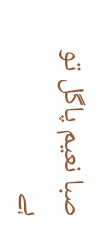صبا نعیم پاگل تو ہے